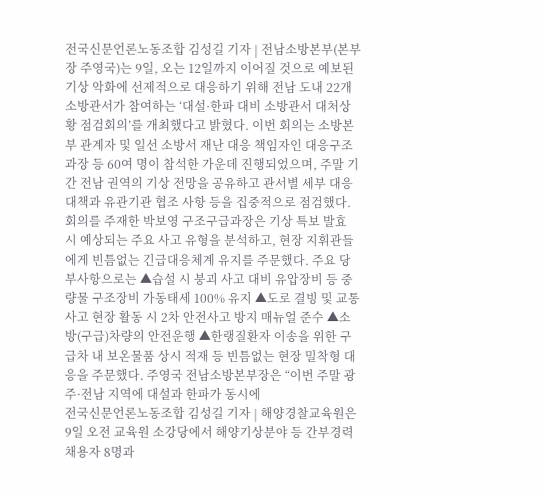전국신문언론노동조합 김성길 기자 | 전남소방본부(본부장 주영국)는 9일, 오는 12일까지 이어질 것으로 예보된 기상 악화에 선제적으로 대응하기 위해 전남 도내 22개 소방관서가 참여하는 ‘대설·한파 대비 소방관서 대처상황 점검회의’를 개최했다고 밝혔다. 이번 회의는 소방본부 관계자 및 일선 소방서 재난 대응 책임자인 대응구조과장 등 60여 명이 참석한 가운데 진행되었으며, 주말 기간 전남 권역의 기상 전망을 공유하고 관서별 세부 대응 대책과 유관기관 협조 사항 등을 집중적으로 점검했다. 회의를 주재한 박보영 구조구급과장은 기상 특보 발효 시 예상되는 주요 사고 유형을 분석하고, 현장 지휘관들에게 빈틈없는 긴급대응체계 유지를 주문했다. 주요 당부사항으로는 ▲습설 시 붕괴 사고 대비 유압장비 등 중량물 구조장비 가동태세 100% 유지 ▲도로 결빙 및 교통사고 현장 활동 시 2차 안전사고 방지 매뉴얼 준수 ▲소방(구급)차량의 안전운행 ▲한랭질환자 이송을 위한 구급차 내 보온물품 상시 적재 등 빈틈없는 현장 밀착형 대응을 주문했다. 주영국 전남소방본부장은 “이번 주말 광주·전남 지역에 대설과 한파가 동시에
전국신문언론노동조합 김성길 기자 | 해양경찰교육원은 9일 오전 교육원 소강당에서 해양기상분야 등 간부경력채용자 8명과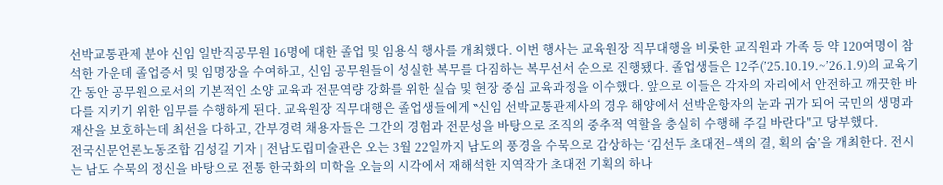선박교통관제 분야 신임 일반직공무원 16명에 대한 졸업 및 임용식 행사를 개최했다. 이번 행사는 교육원장 직무대행을 비롯한 교직원과 가족 등 약 120여명이 참석한 가운데 졸업증서 및 임명장을 수여하고, 신임 공무원들이 성실한 복무를 다짐하는 복무선서 순으로 진행됐다. 졸업생들은 12주(’25.10.19.~’26.1.9)의 교육기간 동안 공무원으로서의 기본적인 소양 교육과 전문역량 강화를 위한 실습 및 현장 중심 교육과정을 이수했다. 앞으로 이들은 각자의 자리에서 안전하고 깨끗한 바다를 지키기 위한 임무를 수행하게 된다. 교육원장 직무대행은 졸업생들에게 ‶신임 선박교통관제사의 경우 해양에서 선박운항자의 눈과 귀가 되어 국민의 생명과 재산을 보호하는데 최선을 다하고, 간부경력 채용자들은 그간의 경험과 전문성을 바탕으로 조직의 중추적 역할을 충실히 수행해 주길 바란다″고 당부했다.
전국신문언론노동조합 김성길 기자 | 전남도립미술관은 오는 3월 22일까지 남도의 풍경을 수묵으로 감상하는 ‘김선두 초대전–색의 결, 획의 숨’을 개최한다. 전시는 남도 수묵의 정신을 바탕으로 전통 한국화의 미학을 오늘의 시각에서 재해석한 지역작가 초대전 기획의 하나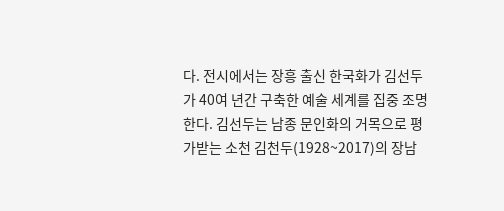다. 전시에서는 장흥 출신 한국화가 김선두가 40여 년간 구축한 예술 세계를 집중 조명한다. 김선두는 남종 문인화의 거목으로 평가받는 소천 김천두(1928~2017)의 장남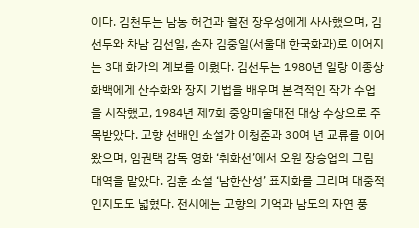이다. 김천두는 남농 허건과 월전 장우성에게 사사했으며, 김선두와 차남 김선일, 손자 김중일(서울대 한국화과)로 이어지는 3대 화가의 계보를 이뤘다. 김선두는 1980년 일랑 이종상 화백에게 산수화와 장지 기법을 배우며 본격적인 작가 수업을 시작했고, 1984년 제7회 중앙미술대전 대상 수상으로 주목받았다. 고향 선배인 소설가 이청준과 30여 년 교류를 이어왔으며, 임권택 감독 영화 ‘취화선’에서 오원 장승업의 그림 대역을 맡았다. 김훈 소설 ‘남한산성’ 표지화를 그리며 대중적 인지도도 넓혔다. 전시에는 고향의 기억과 남도의 자연 풍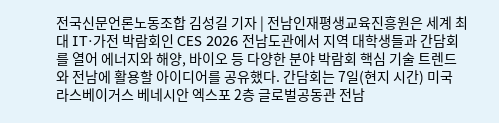전국신문언론노동조합 김성길 기자 | 전남인재평생교육진흥원은 세계 최대 IT·가전 박람회인 CES 2026 전남도관에서 지역 대학생들과 간담회를 열어 에너지와 해양, 바이오 등 다양한 분야 박람회 핵심 기술 트렌드와 전남에 활용할 아이디어를 공유했다. 간담회는 7일(현지 시간) 미국 라스베이거스 베네시안 엑스포 2층 글로벌공동관 전남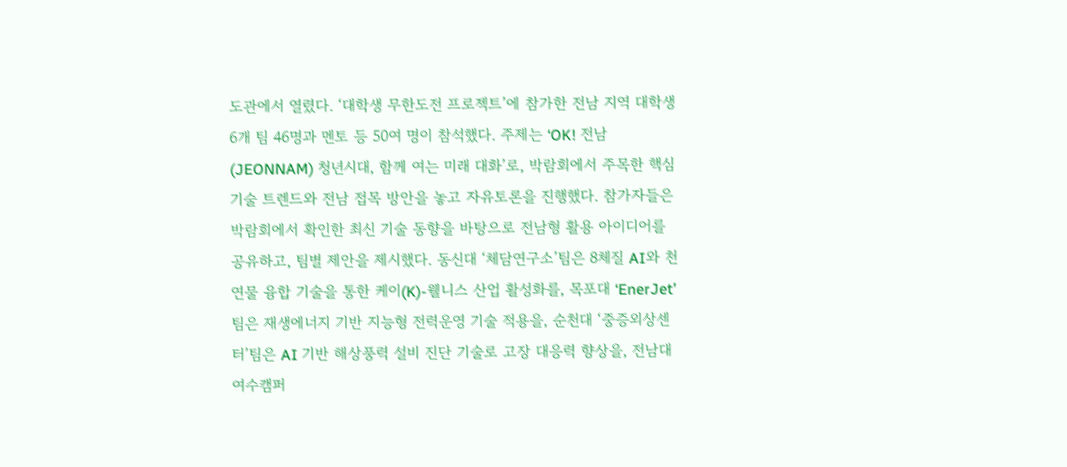도관에서 열렸다. ‘대학생 무한도전 프로젝트’에 참가한 전남 지역 대학생 6개 팀 46명과 멘토 등 50여 명이 참석했다. 주제는 ‘OK! 전남(JEONNAM) 청년시대, 함께 여는 미래 대화’로, 박람회에서 주목한 핵심 기술 트렌드와 전남 접목 방안을 놓고 자유토론을 진행했다. 참가자들은 박람회에서 확인한 최신 기술 동향을 바탕으로 전남형 활용 아이디어를 공유하고, 팀별 제안을 제시했다. 동신대 ‘체담연구소’팀은 8체질 AI와 천연물 융합 기술을 통한 케이(K)-웰니스 산업 활성화를, 목포대 ‘EnerJet’팀은 재생에너지 기반 지능형 전력운영 기술 적용을, 순천대 ‘중증외상센터’팀은 AI 기반 해상풍력 설비 진단 기술로 고장 대응력 향상을, 전남대 여수캠퍼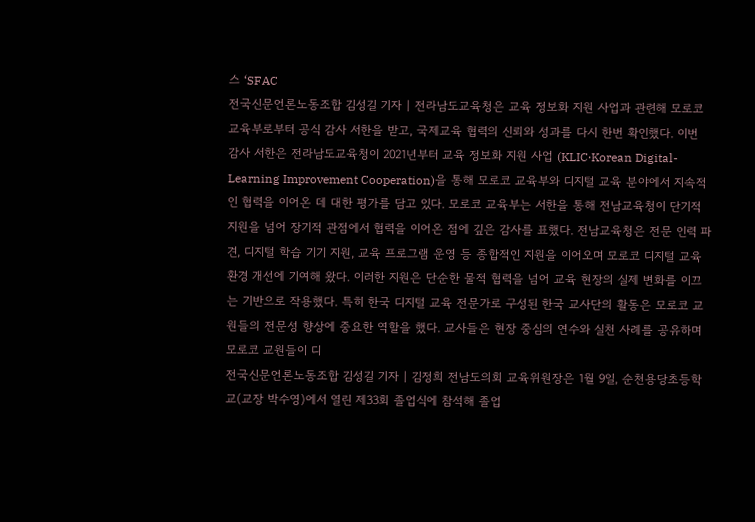스 ‘SFAC
전국신문언론노동조합 김성길 기자 | 전라남도교육청은 교육 정보화 지원 사업과 관련해 모로코 교육부로부터 공식 감사 서한을 받고, 국제교육 협력의 신뢰와 성과를 다시 한번 확인했다. 이번 감사 서한은 전라남도교육청이 2021년부터 교육 정보화 지원 사업 (KLIC‧Korean Digital-Learning Improvement Cooperation)을 통해 모로코 교육부와 디지털 교육 분야에서 지속적인 협력을 이어온 데 대한 평가를 담고 있다. 모로코 교육부는 서한을 통해 전남교육청이 단기적 지원을 넘어 장기적 관점에서 협력을 이어온 점에 깊은 감사를 표했다. 전남교육청은 전문 인력 파견, 디지털 학습 기기 지원, 교육 프로그램 운영 등 종합적인 지원을 이어오며 모로코 디지털 교육 환경 개선에 기여해 왔다. 이러한 지원은 단순한 물적 협력을 넘어 교육 현장의 실제 변화를 이끄는 기반으로 작용했다. 특히 한국 디지털 교육 전문가로 구성된 한국 교사단의 활동은 모로코 교원들의 전문성 향상에 중요한 역할을 했다. 교사들은 현장 중심의 연수와 실천 사례를 공유하며 모로코 교원들이 디
전국신문언론노동조합 김성길 기자 | 김정희 전남도의회 교육위원장은 1월 9일, 순천용당초등학교(교장 박수영)에서 열린 제33회 졸업식에 참석해 졸업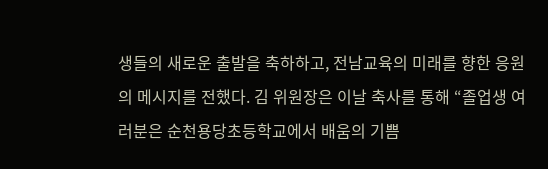생들의 새로운 출발을 축하하고, 전남교육의 미래를 향한 응원의 메시지를 전했다. 김 위원장은 이날 축사를 통해 “졸업생 여러분은 순천용당초등학교에서 배움의 기쁨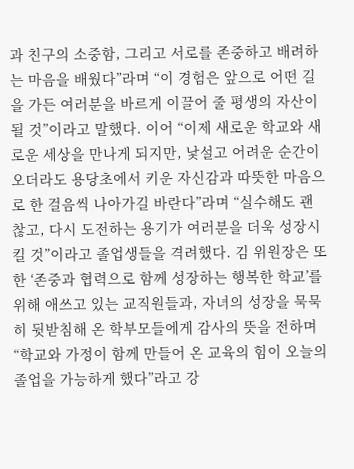과 친구의 소중함, 그리고 서로를 존중하고 배려하는 마음을 배웠다”라며 “이 경험은 앞으로 어떤 길을 가든 여러분을 바르게 이끌어 줄 평생의 자산이 될 것”이라고 말했다. 이어 “이제 새로운 학교와 새로운 세상을 만나게 되지만, 낯설고 어려운 순간이 오더라도 용당초에서 키운 자신감과 따뜻한 마음으로 한 걸음씩 나아가길 바란다”라며 “실수해도 괜찮고, 다시 도전하는 용기가 여러분을 더욱 성장시킬 것”이라고 졸업생들을 격려했다. 김 위원장은 또한 ‘존중과 협력으로 함께 성장하는 행복한 학교’를 위해 애쓰고 있는 교직원들과, 자녀의 성장을 묵묵히 뒷받침해 온 학부모들에게 감사의 뜻을 전하며 “학교와 가정이 함께 만들어 온 교육의 힘이 오늘의 졸업을 가능하게 했다”라고 강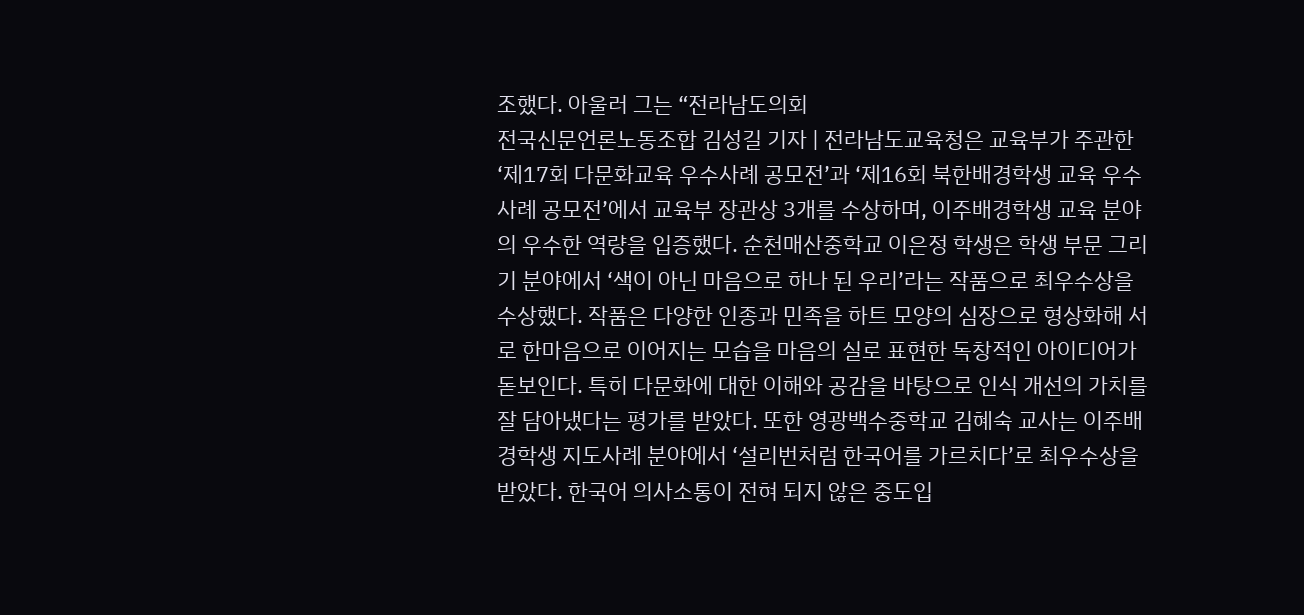조했다. 아울러 그는 “전라남도의회
전국신문언론노동조합 김성길 기자 | 전라남도교육청은 교육부가 주관한 ‘제17회 다문화교육 우수사례 공모전’과 ‘제16회 북한배경학생 교육 우수사례 공모전’에서 교육부 장관상 3개를 수상하며, 이주배경학생 교육 분야의 우수한 역량을 입증했다. 순천매산중학교 이은정 학생은 학생 부문 그리기 분야에서 ‘색이 아닌 마음으로 하나 된 우리’라는 작품으로 최우수상을 수상했다. 작품은 다양한 인종과 민족을 하트 모양의 심장으로 형상화해 서로 한마음으로 이어지는 모습을 마음의 실로 표현한 독창적인 아이디어가 돋보인다. 특히 다문화에 대한 이해와 공감을 바탕으로 인식 개선의 가치를 잘 담아냈다는 평가를 받았다. 또한 영광백수중학교 김혜숙 교사는 이주배경학생 지도사례 분야에서 ‘설리번처럼 한국어를 가르치다’로 최우수상을 받았다. 한국어 의사소통이 전혀 되지 않은 중도입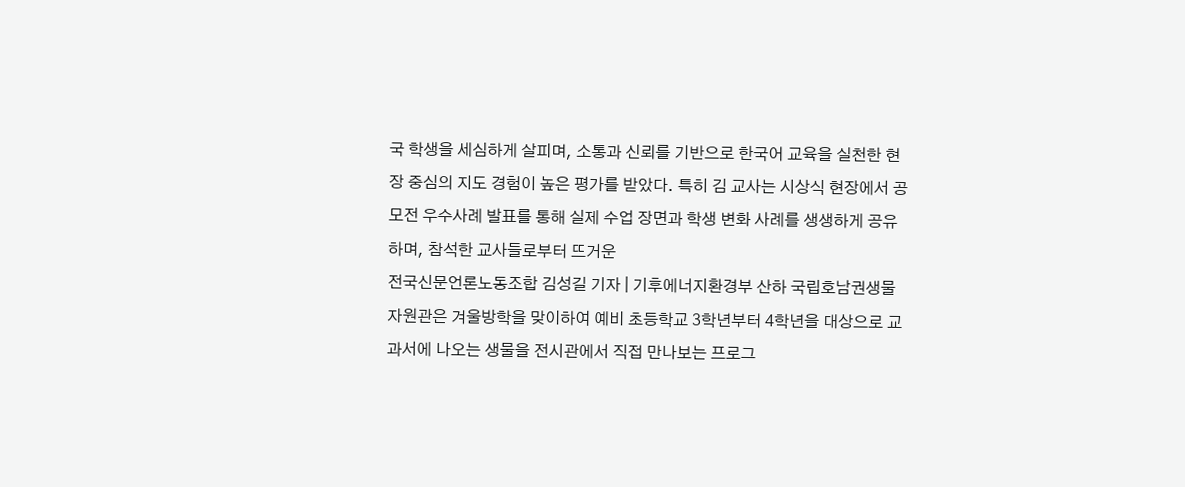국 학생을 세심하게 살피며, 소통과 신뢰를 기반으로 한국어 교육을 실천한 현장 중심의 지도 경험이 높은 평가를 받았다. 특히 김 교사는 시상식 현장에서 공모전 우수사례 발표를 통해 실제 수업 장면과 학생 변화 사례를 생생하게 공유하며, 참석한 교사들로부터 뜨거운
전국신문언론노동조합 김성길 기자 | 기후에너지환경부 산하 국립호남권생물자원관은 겨울방학을 맞이하여 예비 초등학교 3학년부터 4학년을 대상으로 교과서에 나오는 생물을 전시관에서 직접 만나보는 프로그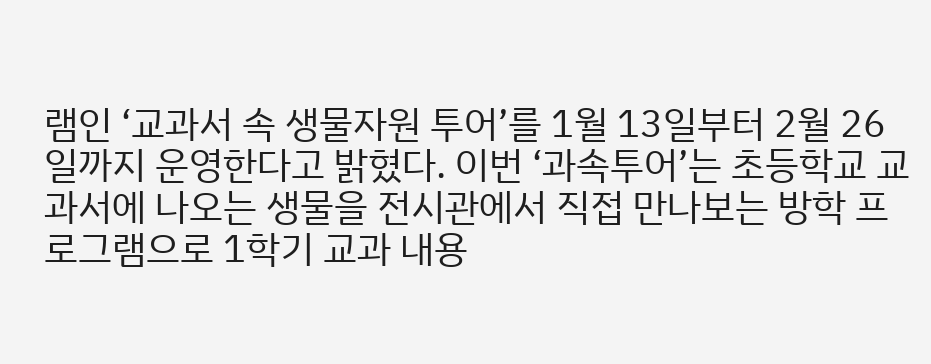램인 ‘교과서 속 생물자원 투어’를 1월 13일부터 2월 26일까지 운영한다고 밝혔다. 이번 ‘과속투어’는 초등학교 교과서에 나오는 생물을 전시관에서 직접 만나보는 방학 프로그램으로 1학기 교과 내용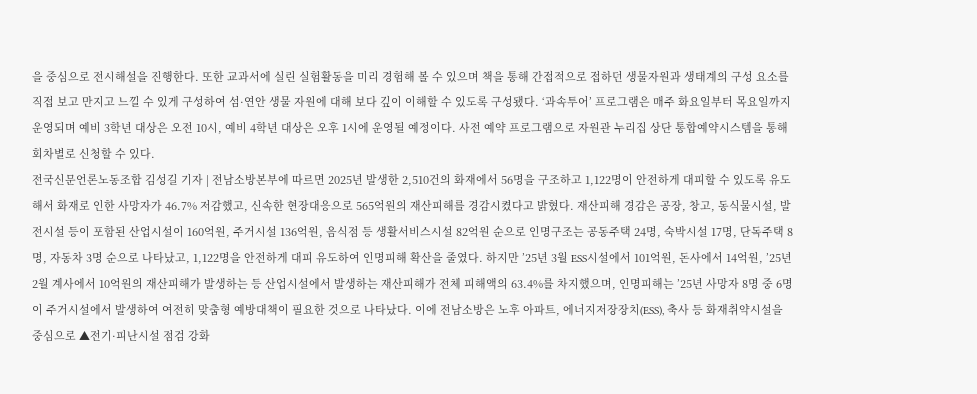을 중심으로 전시해설을 진행한다. 또한 교과서에 실린 실험활동을 미리 경험해 볼 수 있으며 책을 통해 간접적으로 접하던 생물자원과 생태계의 구성 요소를 직접 보고 만지고 느낄 수 있게 구성하여 섬·연안 생물 자원에 대해 보다 깊이 이해할 수 있도록 구성됐다. ‘과속투어’ 프로그램은 매주 화요일부터 목요일까지 운영되며 예비 3학년 대상은 오전 10시, 예비 4학년 대상은 오후 1시에 운영될 예정이다. 사전 예약 프로그램으로 자원관 누리집 상단 통합예약시스템을 통해 회차별로 신청할 수 있다.
전국신문언론노동조합 김성길 기자 | 전남소방본부에 따르면 2025년 발생한 2,510건의 화재에서 56명을 구조하고 1,122명이 안전하게 대피할 수 있도록 유도해서 화재로 인한 사망자가 46.7% 저감했고, 신속한 현장대응으로 565억원의 재산피해를 경감시켰다고 밝혔다. 재산피해 경감은 공장, 창고, 동식물시설, 발전시설 등이 포함된 산업시설이 160억원, 주거시설 136억원, 음식점 등 생활서비스시설 82억원 순으로 인명구조는 공동주택 24명, 숙박시설 17명, 단독주택 8명, 자동차 3명 순으로 나타났고, 1,122명을 안전하게 대피 유도하여 인명피해 확산을 줄였다. 하지만 ’25년 3월 ESS시설에서 101억원, 돈사에서 14억원, ’25년 2월 계사에서 10억원의 재산피해가 발생하는 등 산업시설에서 발생하는 재산피해가 전체 피해액의 63.4%를 차지했으며, 인명피해는 ’25년 사망자 8명 중 6명이 주거시설에서 발생하여 여전히 맞춤형 예방대책이 필요한 것으로 나타났다. 이에 전남소방은 노후 아파트, 에너지저장장치(ESS), 축사 등 화재취약시설을 중심으로 ▲전기·피난시설 점검 강화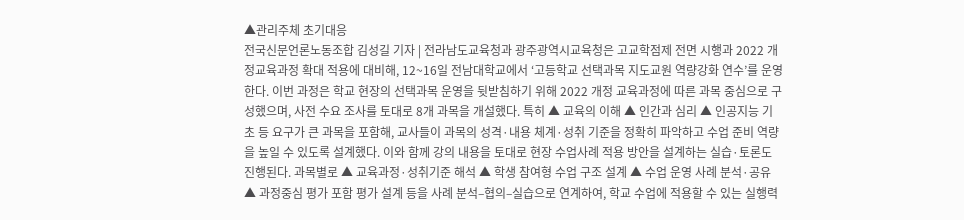▲관리주체 초기대응
전국신문언론노동조합 김성길 기자 | 전라남도교육청과 광주광역시교육청은 고교학점제 전면 시행과 2022 개정교육과정 확대 적용에 대비해, 12~16일 전남대학교에서 ‘고등학교 선택과목 지도교원 역량강화 연수’를 운영한다. 이번 과정은 학교 현장의 선택과목 운영을 뒷받침하기 위해 2022 개정 교육과정에 따른 과목 중심으로 구성했으며, 사전 수요 조사를 토대로 8개 과목을 개설했다. 특히 ▲ 교육의 이해 ▲ 인간과 심리 ▲ 인공지능 기초 등 요구가 큰 과목을 포함해, 교사들이 과목의 성격·내용 체계·성취 기준을 정확히 파악하고 수업 준비 역량을 높일 수 있도록 설계했다. 이와 함께 강의 내용을 토대로 현장 수업사례 적용 방안을 설계하는 실습·토론도 진행된다. 과목별로 ▲ 교육과정·성취기준 해석 ▲ 학생 참여형 수업 구조 설계 ▲ 수업 운영 사례 분석·공유 ▲ 과정중심 평가 포함 평가 설계 등을 사례 분석–협의–실습으로 연계하여, 학교 수업에 적용할 수 있는 실행력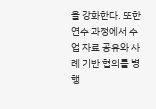을 강화한다. 또한 연수 과정에서 수업 자료 공유와 사례 기반 협의를 병행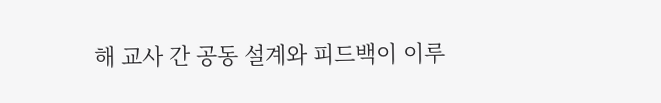해 교사 간 공동 설계와 피드백이 이루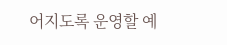어지도록 운영할 예